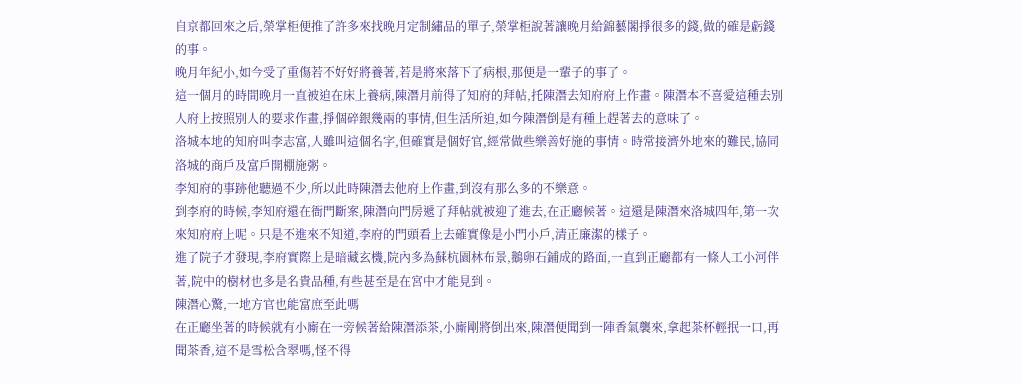自京都回來之后,榮掌柜便推了許多來找晚月定制繡品的單子,榮掌柜說著讓晚月給錦藝閣掙很多的錢,做的確是虧錢的事。
晚月年紀小,如今受了重傷若不好好將養著,若是將來落下了病根,那便是一輩子的事了。
這一個月的時間晚月一直被迫在床上養病,陳潛月前得了知府的拜帖,托陳潛去知府府上作畫。陳潛本不喜愛這種去別人府上按照別人的要求作畫,掙個碎銀幾兩的事情,但生活所迫,如今陳潛倒是有種上趕著去的意味了。
洛城本地的知府叫李志富,人雖叫這個名字,但確實是個好官,經常做些樂善好施的事情。時常接濟外地來的難民,協同洛城的商戶及富戶開棚施粥。
李知府的事跡他聽過不少,所以此時陳潛去他府上作畫,到沒有那么多的不樂意。
到李府的時候,李知府還在衙門斷案,陳潛向門房遞了拜帖就被迎了進去,在正廳候著。這還是陳潛來洛城四年,第一次來知府府上呢。只是不進來不知道,李府的門頭看上去確實像是小門小戶,清正廉潔的樣子。
進了院子才發現,李府實際上是暗藏玄機,院內多為蘇杭園林布景,鵝卵石鋪成的路面,一直到正廳都有一條人工小河伴著,院中的樹材也多是名貴品種,有些甚至是在宮中才能見到。
陳潛心驚,一地方官也能富庶至此嗎
在正廳坐著的時候就有小廝在一旁候著給陳潛添茶,小廝剛將倒出來,陳潛便聞到一陣香氣襲來,拿起茶杯輕抿一口,再聞茶香,這不是雪松含翠嗎,怪不得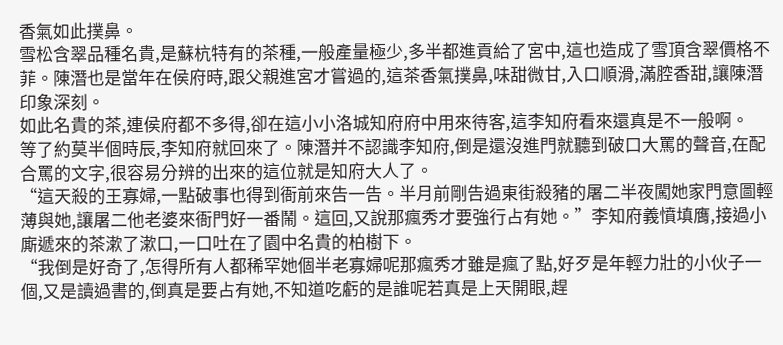香氣如此撲鼻。
雪松含翠品種名貴,是蘇杭特有的茶種,一般產量極少,多半都進貢給了宮中,這也造成了雪頂含翠價格不菲。陳潛也是當年在侯府時,跟父親進宮才嘗過的,這茶香氣撲鼻,味甜微甘,入口順滑,滿腔香甜,讓陳潛印象深刻。
如此名貴的茶,連侯府都不多得,卻在這小小洛城知府府中用來待客,這李知府看來還真是不一般啊。
等了約莫半個時辰,李知府就回來了。陳潛并不認識李知府,倒是還沒進門就聽到破口大罵的聲音,在配合罵的文字,很容易分辨的出來的這位就是知府大人了。
“這天殺的王寡婦,一點破事也得到衙前來告一告。半月前剛告過東街殺豬的屠二半夜闖她家門意圖輕薄與她,讓屠二他老婆來衙門好一番鬧。這回,又說那瘋秀才要強行占有她。”李知府義憤填膺,接過小廝遞來的茶漱了漱口,一口吐在了園中名貴的柏樹下。
“我倒是好奇了,怎得所有人都稀罕她個半老寡婦呢那瘋秀才雖是瘋了點,好歹是年輕力壯的小伙子一個,又是讀過書的,倒真是要占有她,不知道吃虧的是誰呢若真是上天開眼,趕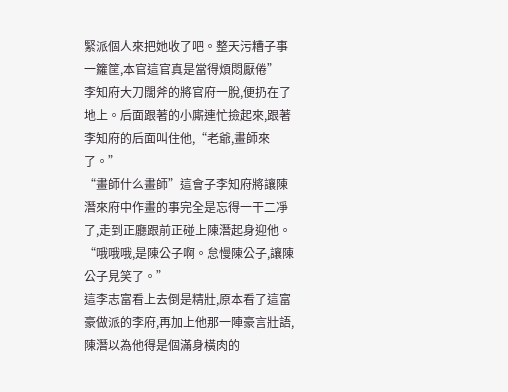緊派個人來把她收了吧。整天污糟子事一籮筐,本官這官真是當得煩悶厭倦”
李知府大刀闊斧的將官府一脫,便扔在了地上。后面跟著的小廝連忙撿起來,跟著李知府的后面叫住他,“老爺,畫師來了。”
“畫師什么畫師”這會子李知府將讓陳潛來府中作畫的事完全是忘得一干二凈了,走到正廳跟前正碰上陳潛起身迎他。“哦哦哦,是陳公子啊。怠慢陳公子,讓陳公子見笑了。”
這李志富看上去倒是精壯,原本看了這富豪做派的李府,再加上他那一陣豪言壯語,陳潛以為他得是個滿身橫肉的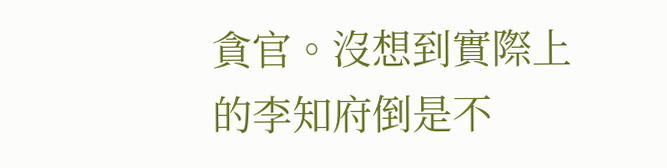貪官。沒想到實際上的李知府倒是不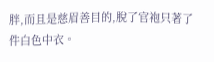胖,而且是慈眉善目的,脫了官袍只著了件白色中衣。